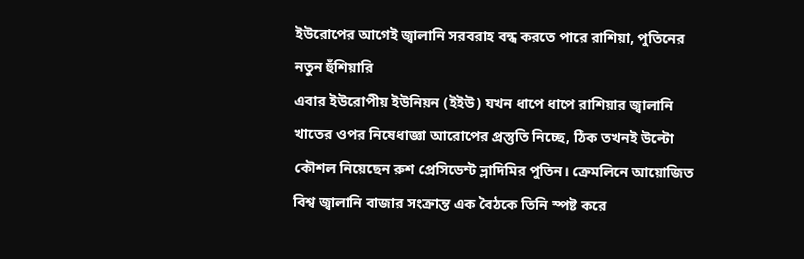ইউরোপের আগেই জ্বালানি সরবরাহ বন্ধ করতে পারে রাশিয়া, পুতিনের নতুন হুঁশিয়ারি
এবার ইউরোপীয় ইউনিয়ন (ইইউ) যখন ধাপে ধাপে রাশিয়ার জ্বালানি খাতের ওপর নিষেধাজ্ঞা আরোপের প্রস্তুতি নিচ্ছে, ঠিক তখনই উল্টো কৌশল নিয়েছেন রুশ প্রেসিডেন্ট ভ্লাদিমির পুতিন। ক্রেমলিনে আয়োজিত বিশ্ব জ্বালানি বাজার সংক্রান্ত এক বৈঠকে তিনি স্পষ্ট করে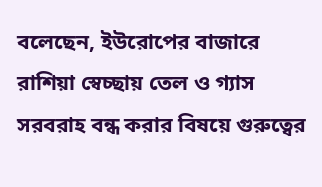বলেছেন, ইউরোপের বাজারে রাশিয়া স্বেচ্ছায় তেল ও গ্যাস সরবরাহ বন্ধ করার বিষয়ে গুরুত্বের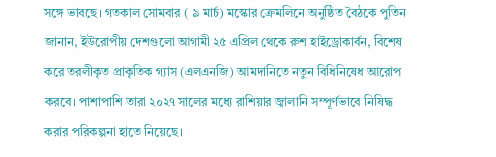সঙ্গে ভাবছে। গতকাল সোমবার ( ৯ মার্চ) মস্কোর ক্রেমলিনে অনুষ্ঠিত বৈঠকে পুতিন জানান, ইউরোপীয় দেশগুলো আগামী ২৫ এপ্রিল থেকে রুশ হাইড্রোকার্বন, বিশেষ করে তরলীকৃত প্রাকৃতিক গ্যাস (এলএনজি) আমদানিতে নতুন বিধিনিষেধ আরোপ করবে। পাশাপাশি তারা ২০২৭ সালের মধ্যে রাশিয়ার জ্বালানি সম্পূর্ণভাবে নিষিদ্ধ করার পরিকল্পনা হাতে নিয়েছে।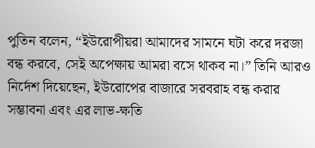পুতিন বলেন, “ইউরোপীয়রা আমাদের সামনে ঘটা করে দরজা বন্ধ করবে, সেই অপেক্ষায় আমরা বসে থাকব না।” তিনি আরও নির্দেশ দিয়েছেন, ইউরোপের বাজারে সরবরাহ বন্ধ করার সম্ভাবনা এবং এর লাভ-ক্ষতি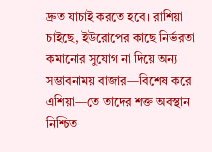দ্রুত যাচাই করতে হবে। রাশিয়া চাইছে, ইউরোপের কাছে নির্ভরতা কমানোর সুযোগ না দিয়ে অন্য সম্ভাবনাময় বাজার—বিশেষ করে এশিয়া—তে তাদের শক্ত অবস্থান নিশ্চিত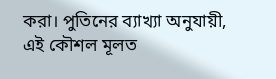করা। পুতিনের ব্যাখ্যা অনুযায়ী, এই কৌশল মূলত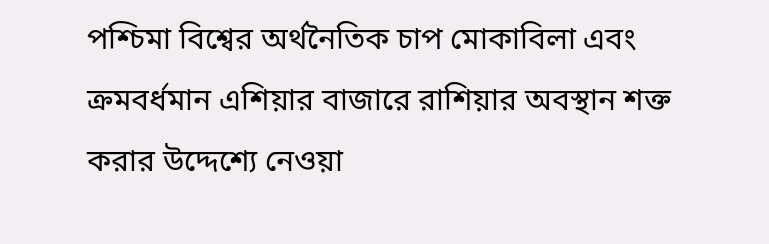পশ্চিমা বিশ্বের অর্থনৈতিক চাপ মোকাবিলা এবং ক্রমবর্ধমান এশিয়ার বাজারে রাশিয়ার অবস্থান শক্ত করার উদ্দেশ্যে নেওয়া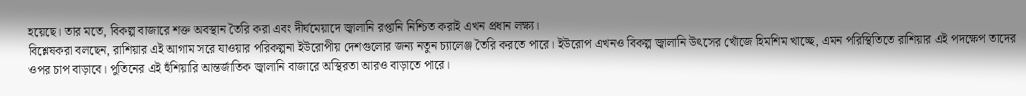হয়েছে। তার মতে, বিকল্প বাজারে শক্ত অবস্থান তৈরি করা এবং দীর্ঘমেয়াদে জ্বালানি রপ্তানি নিশ্চিত করাই এখন প্রধান লক্ষ্য।
বিশ্লেষকরা বলছেন, রাশিয়ার এই আগাম সরে যাওয়ার পরিকল্পনা ইউরোপীয় দেশগুলোর জন্য নতুন চ্যালেঞ্জ তৈরি করতে পারে। ইউরোপ এখনও বিকল্প জ্বালানি উৎসের খোঁজে হিমশিম খাচ্ছে, এমন পরিস্থিতিতে রাশিয়ার এই পদক্ষেপ তাদের ওপর চাপ বাড়াবে। পুতিনের এই হুঁশিয়ারি আন্তর্জাতিক জ্বালানি বাজারে অস্থিরতা আরও বাড়াতে পারে।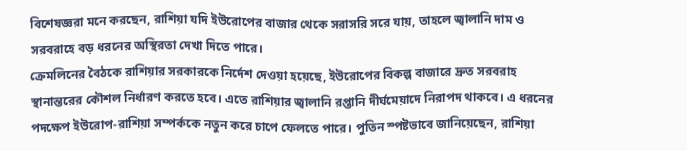বিশেষজ্ঞরা মনে করছেন, রাশিয়া যদি ইউরোপের বাজার থেকে সরাসরি সরে যায়, তাহলে জ্বালানি দাম ও সরবরাহে বড় ধরনের অস্থিরতা দেখা দিতে পারে।
ক্রেমলিনের বৈঠকে রাশিয়ার সরকারকে নির্দেশ দেওয়া হয়েছে, ইউরোপের বিকল্প বাজারে দ্রুত সরবরাহ স্থানান্তরের কৌশল নির্ধারণ করতে হবে। এতে রাশিয়ার জ্বালানি রপ্তানি দীর্ঘমেয়াদে নিরাপদ থাকবে। এ ধরনের পদক্ষেপ ইউরোপ-রাশিয়া সম্পর্ককে নতুন করে চাপে ফেলতে পারে। পুতিন স্পষ্টভাবে জানিয়েছেন, রাশিয়া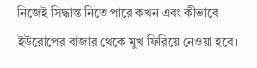নিজেই সিদ্ধান্ত নিতে পারে কখন এবং কীভাবে ইউরোপের বাজার থেকে মুখ ফিরিয়ে নেওয়া হবে।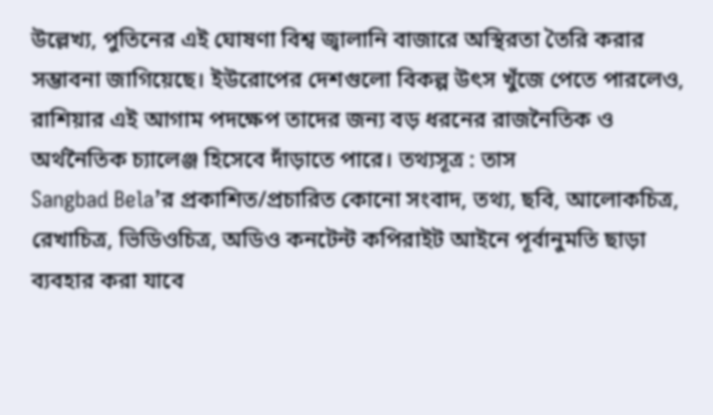উল্লেখ্য, পুতিনের এই ঘোষণা বিশ্ব জ্বালানি বাজারে অস্থিরতা তৈরি করার সম্ভাবনা জাগিয়েছে। ইউরোপের দেশগুলো বিকল্প উৎস খুঁজে পেতে পারলেও, রাশিয়ার এই আগাম পদক্ষেপ তাদের জন্য বড় ধরনের রাজনৈতিক ও অর্থনৈতিক চ্যালেঞ্জ হিসেবে দাঁড়াতে পারে। তথ্যসূত্র : তাস
Sangbad Bela’র প্রকাশিত/প্রচারিত কোনো সংবাদ, তথ্য, ছবি, আলোকচিত্র, রেখাচিত্র, ভিডিওচিত্র, অডিও কনটেন্ট কপিরাইট আইনে পূর্বানুমতি ছাড়া ব্যবহার করা যাবে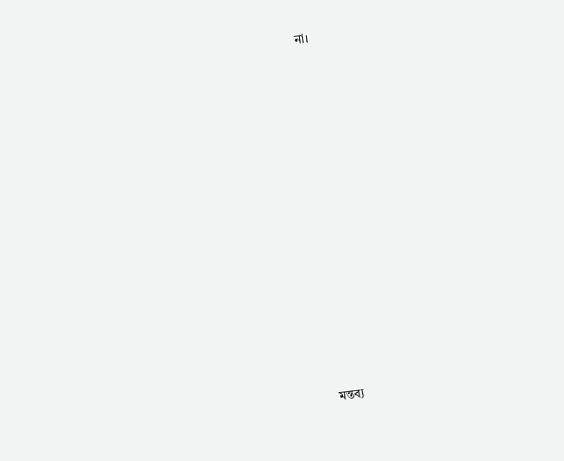না।
























মন্তব্য